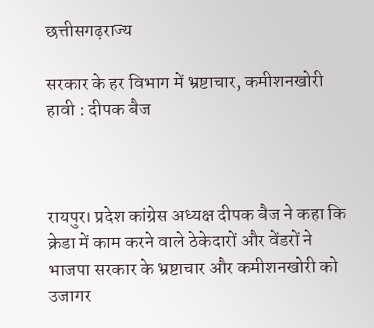छत्तीसगढ़राज्य

सरकार के हर विभाग में भ्रष्टाचार, कमीशनखोरी हावी : दीपक बैज



रायपुर। प्रदेश कांग्रेस अध्यक्ष दीपक बैज ने कहा कि क्रेडा में काम करने वाले ठेकेदारों और वेंडरों ने भाजपा सरकार के भ्रष्टाचार और कमीशनखोरी को उजागर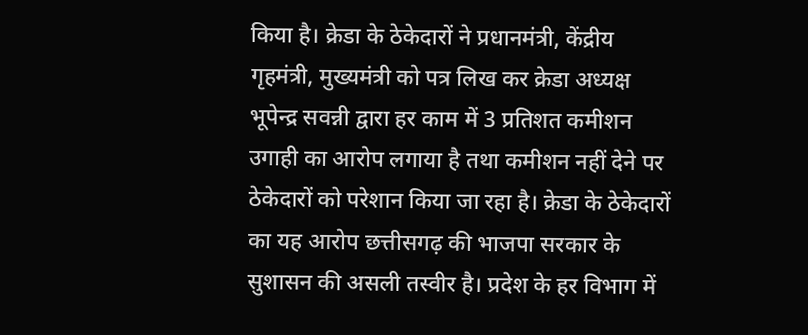किया है। क्रेडा के ठेकेदारों ने प्रधानमंत्री, केंद्रीय गृहमंत्री, मुख्यमंत्री को पत्र लिख कर क्रेडा अध्यक्ष भूपेन्द्र सवन्नी द्वारा हर काम में 3 प्रतिशत कमीशन उगाही का आरोप लगाया है तथा कमीशन नहीं देने पर ठेकेदारों को परेशान किया जा रहा है। क्रेडा के ठेकेदारों का यह आरोप छत्तीसगढ़ की भाजपा सरकार के सुशासन की असली तस्वीर है। प्रदेश के हर विभाग में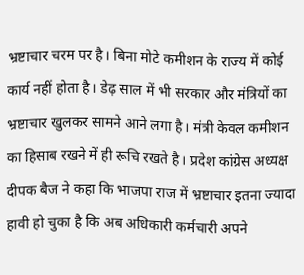भ्रष्टाचार चरम पर है। बिना मोटे कमीशन के राज्य में कोई कार्य नहीं होता है। डेढ़ साल में भी सरकार और मंत्रियों का भ्रष्टाचार खुलकर सामने आने लगा है। मंत्री केवल कमीशन का हिसाब रखने में ही रूचि रखते है। प्रदेश कांग्रेस अध्यक्ष दीपक बैज ने कहा कि भाजपा राज में भ्रष्टाचार इतना ज्यादा हावी हो चुका है कि अब अधिकारी कर्मचारी अपने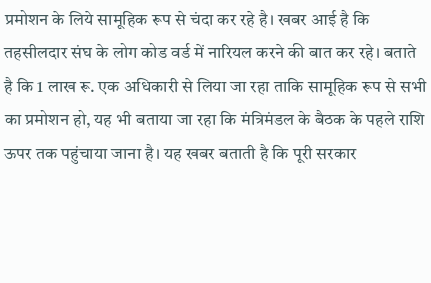प्रमोशन के लिये सामूहिक रूप से चंदा कर रहे है। खबर आई है कि तहसीलदार संघ के लोग कोड वर्ड में नारियल करने की बात कर रहे। बताते है कि 1 लाख रू. एक अधिकारी से लिया जा रहा ताकि सामूहिक रूप से सभी का प्रमोशन हो, यह भी बताया जा रहा कि मंत्रिमंडल के बैठक के पहले राशि ऊपर तक पहुंचाया जाना है। यह खबर बताती है कि पूरी सरकार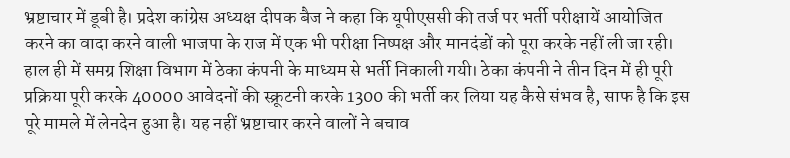भ्रष्टाचार में डूबी है। प्रदेश कांग्रेस अध्यक्ष दीपक बैज ने कहा कि यूपीएससी की तर्ज पर भर्ती परीक्षायें आयोजित करने का वादा करने वाली भाजपा के राज में एक भी परीक्षा निष्पक्ष और मानदंडों को पूरा करके नहीं ली जा रही। हाल ही में समग्र शिक्षा विभाग में ठेका कंपनी के माध्यम से भर्ती निकाली गयी। ठेका कंपनी ने तीन दिन में ही पूरी प्रक्रिया पूरी करके 40000 आवेदनों की स्क्रूटनी करके 1300 की भर्ती कर लिया यह कैसे संभव है, साफ है कि इस पूरे मामले में लेनदेन हुआ है। यह नहीं भ्रष्टाचार करने वालों ने बचाव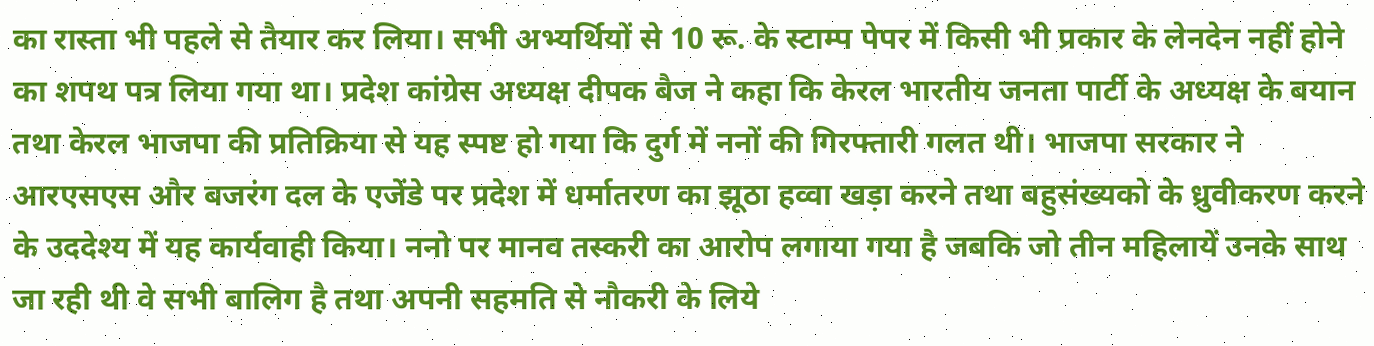का रास्ता भी पहले से तैयार कर लिया। सभी अभ्यर्थियों से 10 रू. के स्टाम्प पेपर में किसी भी प्रकार के लेनदेन नहीं होने का शपथ पत्र लिया गया था। प्रदेश कांग्रेस अध्यक्ष दीपक बैज ने कहा कि केरल भारतीय जनता पार्टी के अध्यक्ष के बयान तथा केरल भाजपा की प्रतिक्रिया से यह स्पष्ट हो गया कि दुर्ग में ननों की गिरफ्तारी गलत थी। भाजपा सरकार ने आरएसएस और बजरंग दल के एजेंडे पर प्रदेश में धर्मातरण का झूठा हव्वा खड़ा करने तथा बहुसंख्यको के ध्रुवीकरण करने के उददेश्य में यह कार्यवाही किया। ननो पर मानव तस्करी का आरोप लगाया गया है जबकि जो तीन महिलायें उनके साथ जा रही थी वे सभी बालिग है तथा अपनी सहमति से नौकरी के लिये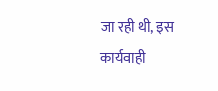जा रही थी, इस कार्यवाही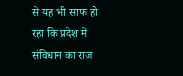से यह भी साफ हो रहा कि प्रदेश में संविधान का राज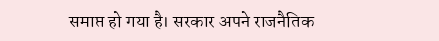समाप्त हो गया है। सरकार अपने राजनैतिक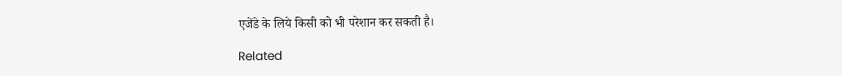एजेंडे के लिये किसी को भी परेशान कर सकती है।

Related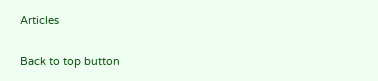Articles

Back to top button